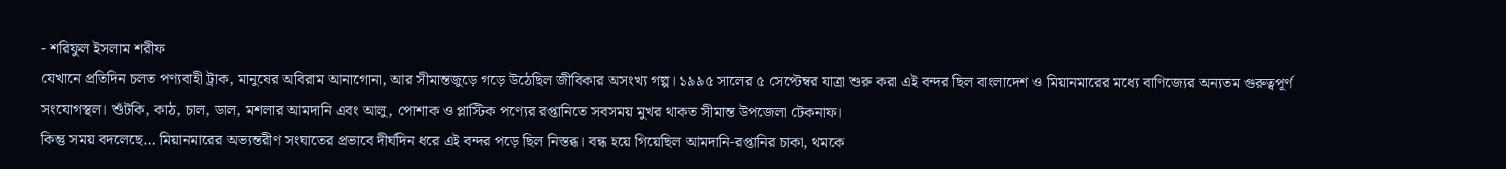- শরিফুল ইসলাম শরীফ
যেখানে প্রতিদিন চলত পণ্যবাহী ট্রাক, মানুষের অবিরাম আনাগোনা, আর সীমান্তজুড়ে গড়ে উঠেছিল জীবিকার অসংখ্য গল্প। ১৯৯৫ সালের ৫ সেপ্টেম্বর যাত্রা শুরু করা এই বন্দর ছিল বাংলাদেশ ও মিয়ানমারের মধ্যে বাণিজ্যের অন্যতম গুরুত্বপূর্ণ সংযোগস্থল। শুঁটকি, কাঠ, চাল, ডাল, মশলার আমদানি এবং আলু, পোশাক ও প্লাস্টিক পণ্যের রপ্তানিতে সবসময় মুখর থাকত সীমান্ত উপজেলা টেকনাফ।
কিন্তু সময় বদলেছে… মিয়ানমারের অভ্যন্তরীণ সংঘাতের প্রভাবে দীর্ঘদিন ধরে এই বন্দর পড়ে ছিল নিস্তব্ধ। বন্ধ হয়ে গিয়েছিল আমদানি-রপ্তানির চাকা, থমকে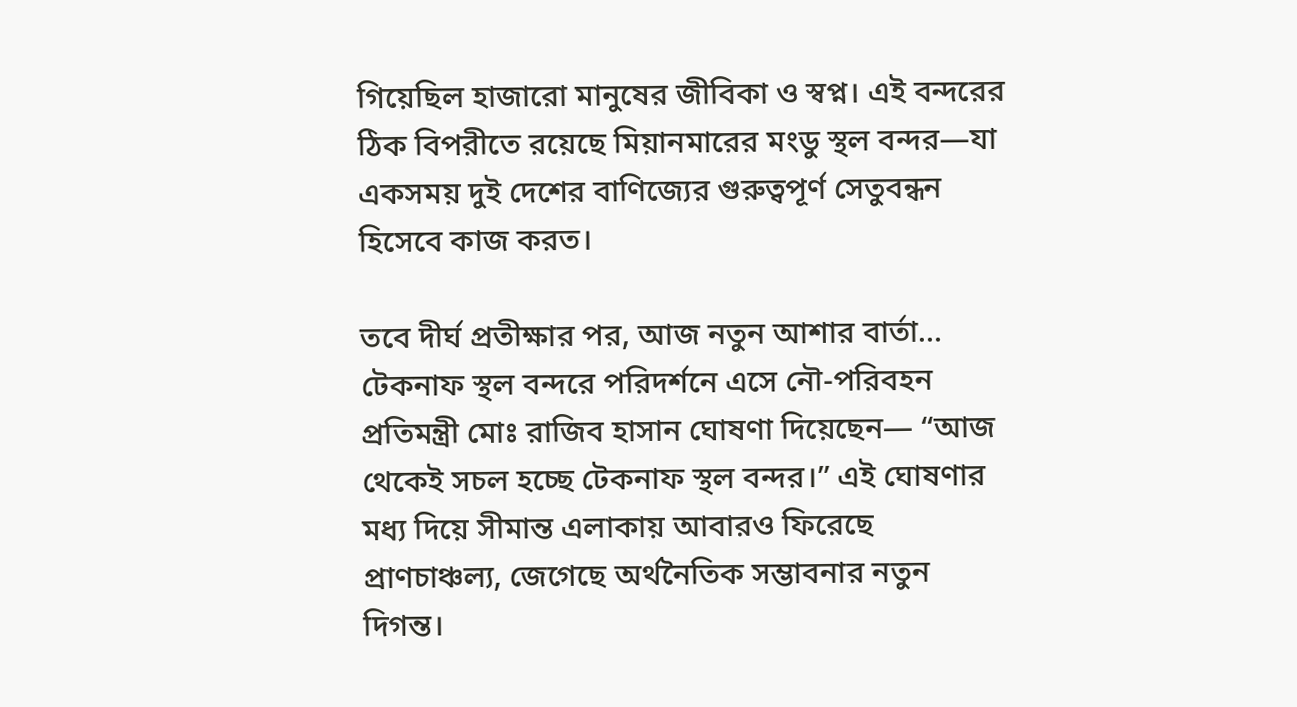গিয়েছিল হাজারো মানুষের জীবিকা ও স্বপ্ন। এই বন্দরের ঠিক বিপরীতে রয়েছে মিয়ানমারের মংডু স্থল বন্দর—যা একসময় দুই দেশের বাণিজ্যের গুরুত্বপূর্ণ সেতুবন্ধন হিসেবে কাজ করত।

তবে দীর্ঘ প্রতীক্ষার পর, আজ নতুন আশার বার্তা… টেকনাফ স্থল বন্দরে পরিদর্শনে এসে নৌ-পরিবহন প্রতিমন্ত্রী মোঃ রাজিব হাসান ঘোষণা দিয়েছেন— “আজ থেকেই সচল হচ্ছে টেকনাফ স্থল বন্দর।” এই ঘোষণার মধ্য দিয়ে সীমান্ত এলাকায় আবারও ফিরেছে প্রাণচাঞ্চল্য, জেগেছে অর্থনৈতিক সম্ভাবনার নতুন দিগন্ত।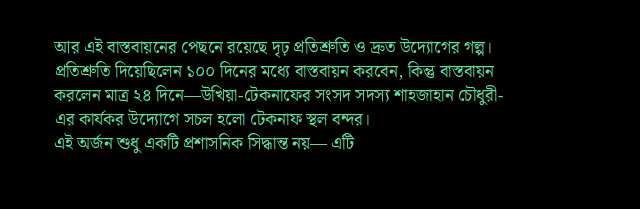আর এই বাস্তবায়নের পেছনে রয়েছে দৃঢ় প্রতিশ্রুতি ও দ্রুত উদ্যোগের গল্প। প্রতিশ্রুতি দিয়েছিলেন ১০০ দিনের মধ্যে বাস্তবায়ন করবেন, কিন্তু বাস্তবায়ন করলেন মাত্র ২৪ দিনে—উখিয়া-টেকনাফের সংসদ সদস্য শাহজাহান চৌধুরী-এর কার্যকর উদ্যোগে সচল হলো টেকনাফ স্থল বন্দর।
এই অর্জন শুধু একটি প্রশাসনিক সিদ্ধান্ত নয়— এটি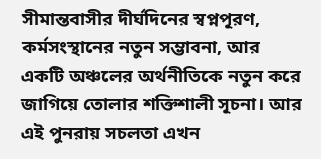সীমান্তবাসীর দীর্ঘদিনের স্বপ্নপূরণ, কর্মসংস্থানের নতুন সম্ভাবনা, আর একটি অঞ্চলের অর্থনীতিকে নতুন করে জাগিয়ে তোলার শক্তিশালী সূচনা। আর এই পুনরায় সচলতা এখন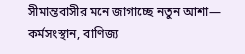সীমান্তবাসীর মনে জাগাচ্ছে নতুন আশা— কর্মসংস্থান, বাণিজ্য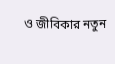ও জীবিকার নতুন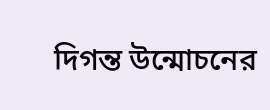দিগন্ত উন্মোচনের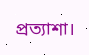প্রত্যাশা।